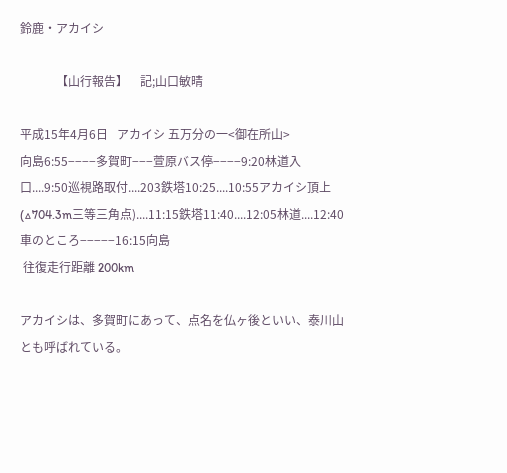鈴鹿・アカイシ

            【山行報告】    記;山口敏晴

平成15年4月6日   アカイシ 五万分の一<御在所山>
向島6:55−−−−多賀町−−−萱原バス停−−−−9:20林道入口....9:50巡視路取付....203鉄塔10:25....10:55アカイシ頂上(△704.3m三等三角点)....11:15鉄塔11:40....12:05林道....12:40車のところ−−−−−16:15向島
 往復走行距離 200km

アカイシは、多賀町にあって、点名を仏ヶ後といい、泰川山とも呼ばれている。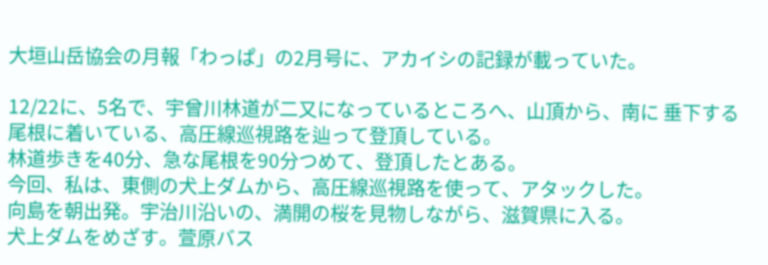大垣山岳協会の月報「わっぱ」の2月号に、アカイシの記録が載っていた。

12/22に、5名で、宇曾川林道が二又になっているところへ、山頂から、南に 垂下する尾根に着いている、高圧線巡視路を辿って登頂している。
林道歩きを40分、急な尾根を90分つめて、登頂したとある。
今回、私は、東側の犬上ダムから、高圧線巡視路を使って、アタックした。
向島を朝出発。宇治川沿いの、満開の桜を見物しながら、滋賀県に入る。
犬上ダムをめざす。萱原バス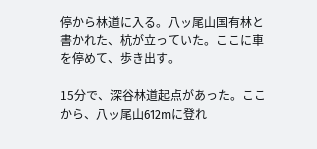停から林道に入る。八ッ尾山国有林と書かれた、杭が立っていた。ここに車を停めて、歩き出す。

15分で、深谷林道起点があった。ここから、八ッ尾山612mに登れ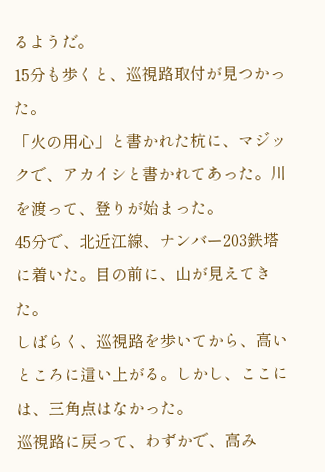るようだ。
15分も歩くと、巡視路取付が見つかった。
「火の用心」と書かれた杭に、マジックで、アカイシと書かれてあった。川を渡って、登りが始まった。
45分で、北近江線、ナンバー203鉄塔に着いた。目の前に、山が見えてきた。
しばらく、巡視路を歩いてから、高いところに這い上がる。しかし、ここには、三角点はなかった。
巡視路に戻って、わずかで、高み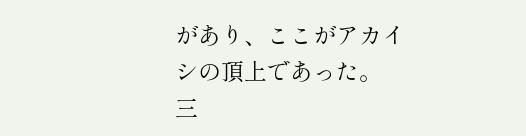があり、ここがアカイシの頂上であった。
三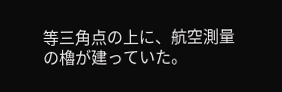等三角点の上に、航空測量の櫓が建っていた。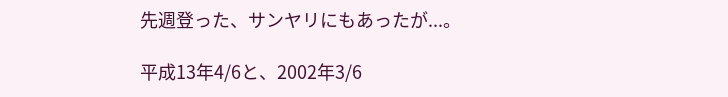先週登った、サンヤリにもあったが...。

平成13年4/6と、2002年3/6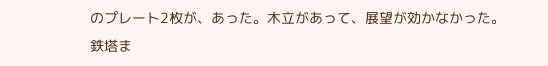のプレート2枚が、あった。木立があって、展望が効かなかった。
鉄塔ま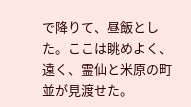で降りて、昼飯とした。ここは眺めよく、遠く、霊仙と米原の町並が見渡せた。